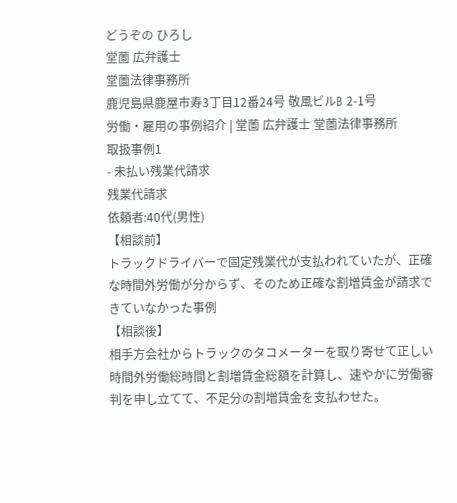どうぞの ひろし
堂薗 広弁護士
堂薗法律事務所
鹿児島県鹿屋市寿3丁目12番24号 敬風ビルB 2-1号
労働・雇用の事例紹介 | 堂薗 広弁護士 堂薗法律事務所
取扱事例1
- 未払い残業代請求
残業代請求
依頼者:40代(男性)
【相談前】
トラックドライバーで固定残業代が支払われていたが、正確な時間外労働が分からず、そのため正確な割増賃金が請求できていなかった事例
【相談後】
相手方会社からトラックのタコメーターを取り寄せて正しい時間外労働総時間と割増賃金総額を計算し、速やかに労働審判を申し立てて、不足分の割増賃金を支払わせた。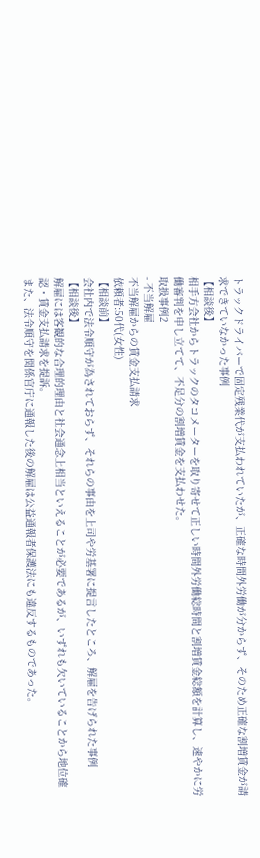トラックドライバーで固定残業代が支払われていたが、正確な時間外労働が分からず、そのため正確な割増賃金が請求できていなかった事例
【相談後】
相手方会社からトラックのタコメーターを取り寄せて正しい時間外労働総時間と割増賃金総額を計算し、速やかに労働審判を申し立てて、不足分の割増賃金を支払わせた。
取扱事例2
- 不当解雇
不当解雇からの賃金支払請求
依頼者:50代(女性)
【相談前】
会社内で法令順守が為されておらず、それらの事由を上司や労基署に提言したところ、解雇を告げられた事例
【相談後】
解雇には客観的な合理的理由と社会通念上相当といえることが必要であるが、いずれも欠いていることから地位確認・賃金支払請求を提訴。
また、法令順守を関係官庁に通報した後の解雇は公益通報者保護法にも違反するものであった。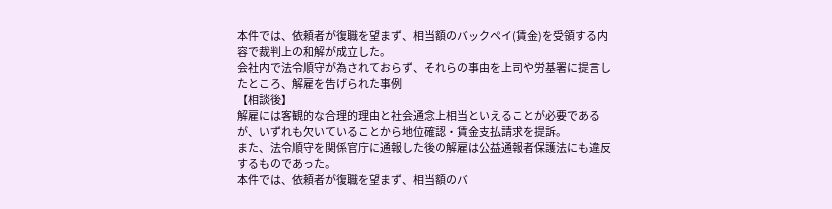本件では、依頼者が復職を望まず、相当額のバックペイ(賃金)を受領する内容で裁判上の和解が成立した。
会社内で法令順守が為されておらず、それらの事由を上司や労基署に提言したところ、解雇を告げられた事例
【相談後】
解雇には客観的な合理的理由と社会通念上相当といえることが必要であるが、いずれも欠いていることから地位確認・賃金支払請求を提訴。
また、法令順守を関係官庁に通報した後の解雇は公益通報者保護法にも違反するものであった。
本件では、依頼者が復職を望まず、相当額のバ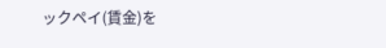ックペイ(賃金)を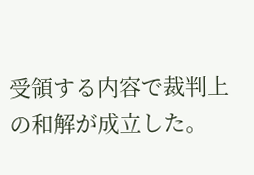受領する内容で裁判上の和解が成立した。